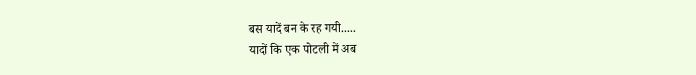बस यादें बन के रह गयी.....
यादों कि एक पोटली में अब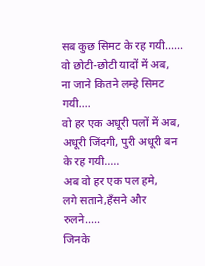सब कुछ सिमट के रह गयी......
वो छोटी-छोटी यादों में अब,
ना जाने कितने लम्हे सिमट गयी....
वो हर एक अधूरी पलों में अब,
अधूरी जिंदगी, पुरी अधूरी बन के रह गयी.....
अब वो हर एक पल हमे,
लगे सताने,हँसने और रुलने.....
जिनके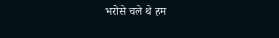भरोसे चले थे हम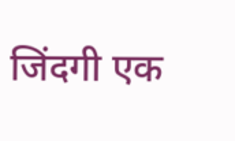जिंदगी एक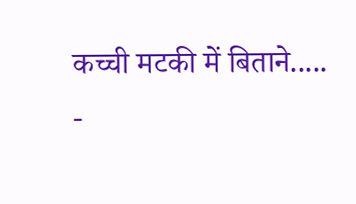कच्ची मटकी में बिताने.....
-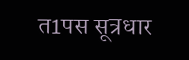त1पस सूत्रधार